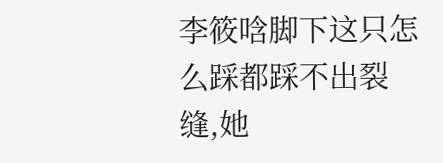李筱唅脚下这只怎么踩都踩不出裂缝,她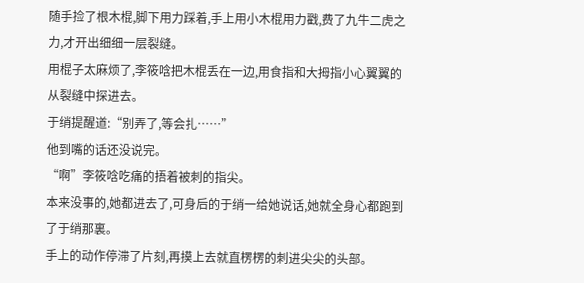随手捡了根木棍,脚下用力踩着,手上用小木棍用力戳,费了九牛二虎之力,才开出细细一层裂缝。
用棍子太麻烦了,李筱唅把木棍丢在一边,用食指和大拇指小心翼翼的从裂缝中探进去。
于绡提醒道:“别弄了,等会扎……”
他到嘴的话还没说完。
“啊”李筱唅吃痛的捂着被刺的指尖。
本来没事的,她都进去了,可身后的于绡一给她说话,她就全身心都跑到了于绡那裏。
手上的动作停滞了片刻,再摸上去就直楞楞的刺进尖尖的头部。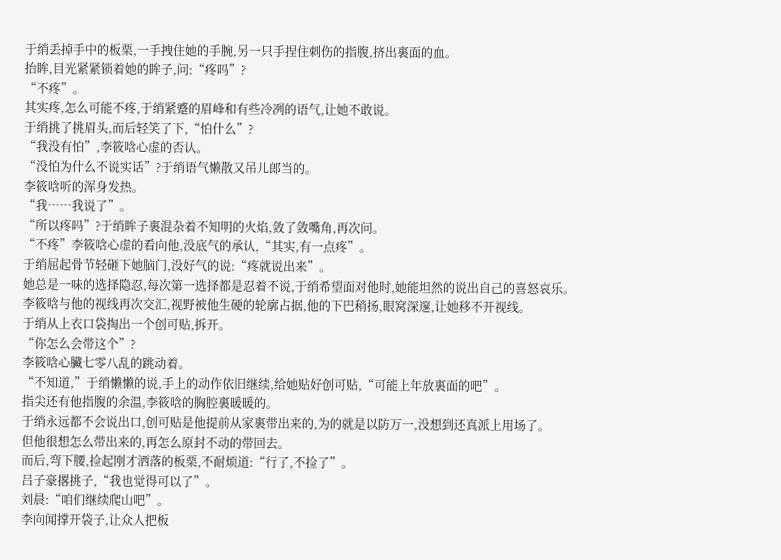于绡丢掉手中的板栗,一手拽住她的手腕,另一只手捏住刺伤的指腹,挤出裏面的血。
抬眸,目光紧紧锁着她的眸子,问:“疼吗”?
“不疼”。
其实疼,怎么可能不疼,于绡紧蹙的眉峰和有些冷冽的语气,让她不敢说。
于绡挑了挑眉头,而后轻笑了下,“怕什么”?
“我没有怕”,李筱唅心虚的否认。
“没怕为什么不说实话”?于绡语气懒散又吊儿郎当的。
李筱唅听的浑身发热。
“我……我说了”。
“所以疼吗”?于绡眸子裏混杂着不知明的火焰,敛了敛嘴角,再次问。
“不疼”李筱唅心虚的看向他,没底气的承认,“其实,有一点疼”。
于绡屈起骨节轻砸下她脑门,没好气的说:“疼就说出来”。
她总是一味的选择隐忍,每次第一选择都是忍着不说,于绡希望面对他时,她能坦然的说出自己的喜怒哀乐。
李筱唅与他的视线再次交汇,视野被他生硬的轮廓占据,他的下巴稍扬,眼窝深邃,让她移不开视线。
于绡从上衣口袋掏出一个创可贴,拆开。
“你怎么会带这个”?
李筱唅心臟七零八乱的跳动着。
“不知道,”于绡懒懒的说,手上的动作依旧继续,给她贴好创可贴,“可能上年放裏面的吧”。
指尖还有他指腹的余温,李筱唅的胸腔裏暖暖的。
于绡永远都不会说出口,创可贴是他提前从家裏带出来的,为的就是以防万一,没想到还真派上用场了。
但他很想怎么带出来的,再怎么原封不动的带回去。
而后,弯下腰,捡起刚才洒落的板栗,不耐烦道:“行了,不捡了”。
吕子豪撂挑子,“我也觉得可以了”。
刘晨:“咱们继续爬山吧”。
李向闻撑开袋子,让众人把板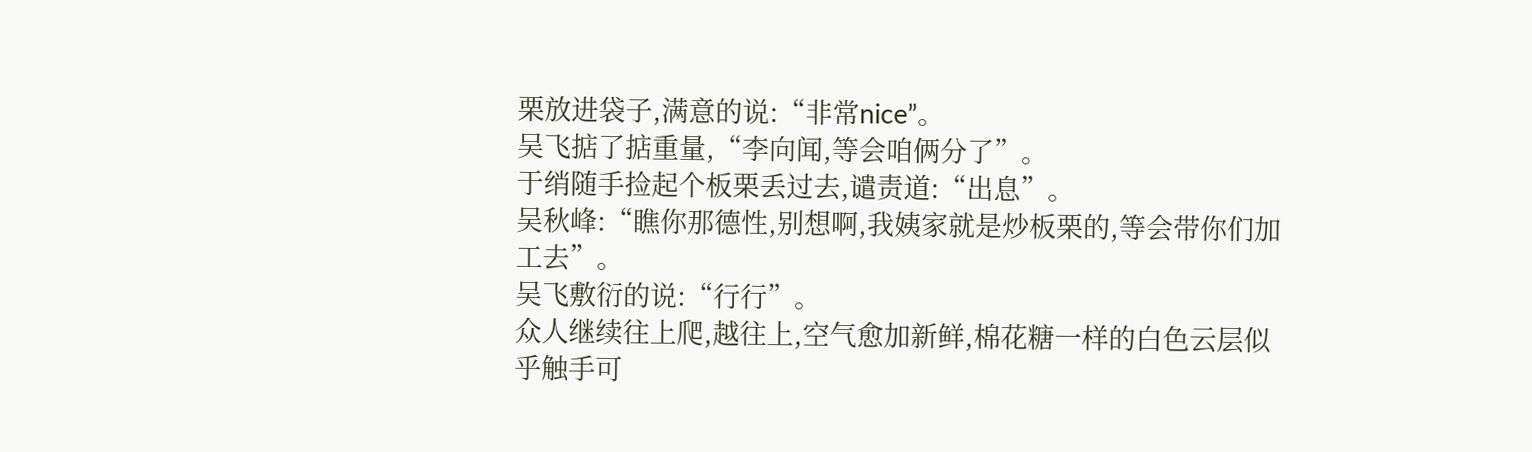栗放进袋子,满意的说:“非常nice”。
吴飞掂了掂重量,“李向闻,等会咱俩分了”。
于绡随手捡起个板栗丢过去,谴责道:“出息”。
吴秋峰:“瞧你那德性,别想啊,我姨家就是炒板栗的,等会带你们加工去”。
吴飞敷衍的说:“行行”。
众人继续往上爬,越往上,空气愈加新鲜,棉花糖一样的白色云层似乎触手可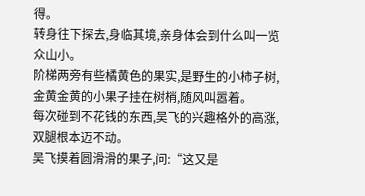得。
转身往下探去,身临其境,亲身体会到什么叫一览众山小。
阶梯两旁有些橘黄色的果实,是野生的小柿子树,金黄金黄的小果子挂在树梢,随风叫嚣着。
每次碰到不花钱的东西,吴飞的兴趣格外的高涨,双腿根本迈不动。
吴飞摸着圆滑滑的果子,问:“这又是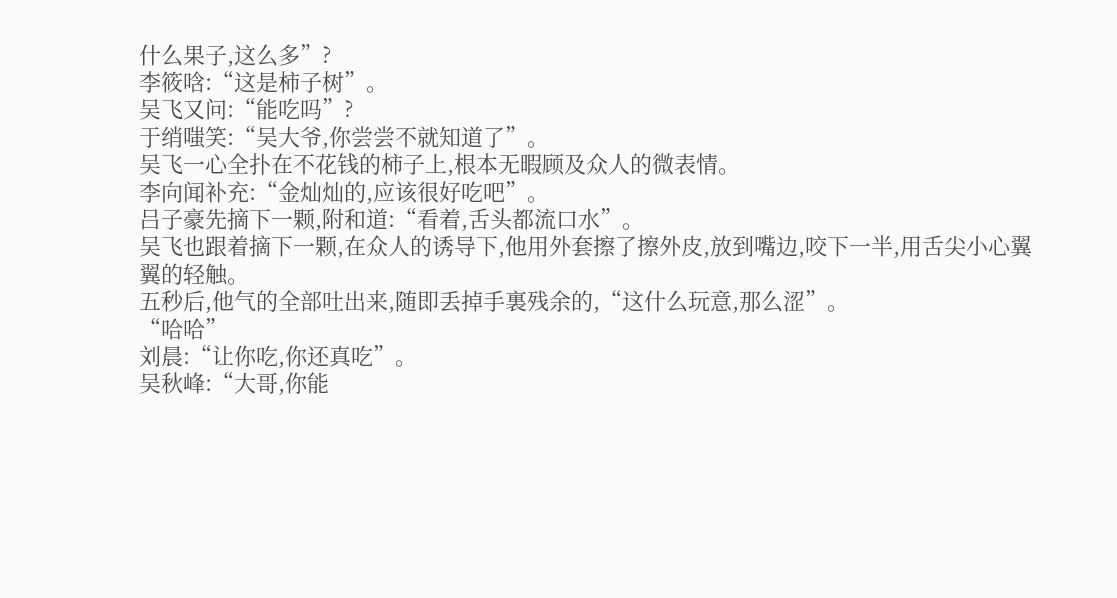什么果子,这么多”?
李筱唅:“这是柿子树”。
吴飞又问:“能吃吗”?
于绡嗤笑:“吴大爷,你尝尝不就知道了”。
吴飞一心全扑在不花钱的柿子上,根本无暇顾及众人的微表情。
李向闻补充:“金灿灿的,应该很好吃吧”。
吕子豪先摘下一颗,附和道:“看着,舌头都流口水”。
吴飞也跟着摘下一颗,在众人的诱导下,他用外套擦了擦外皮,放到嘴边,咬下一半,用舌尖小心翼翼的轻触。
五秒后,他气的全部吐出来,随即丢掉手裏残余的,“这什么玩意,那么涩”。
“哈哈”
刘晨:“让你吃,你还真吃”。
吴秋峰:“大哥,你能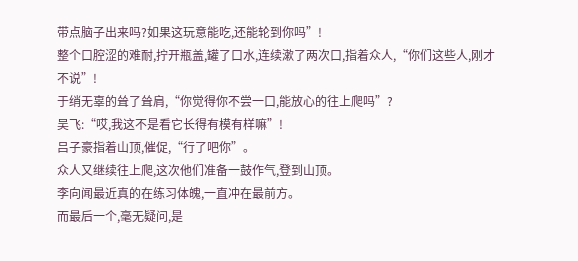带点脑子出来吗?如果这玩意能吃,还能轮到你吗”!
整个口腔涩的难耐,拧开瓶盖,罐了口水,连续漱了两次口,指着众人,“你们这些人,刚才不说”!
于绡无辜的耸了耸肩,“你觉得你不尝一口,能放心的往上爬吗”?
吴飞:“哎,我这不是看它长得有模有样嘛”!
吕子豪指着山顶,催促,“行了吧你”。
众人又继续往上爬,这次他们准备一鼓作气,登到山顶。
李向闻最近真的在练习体魄,一直冲在最前方。
而最后一个,毫无疑问,是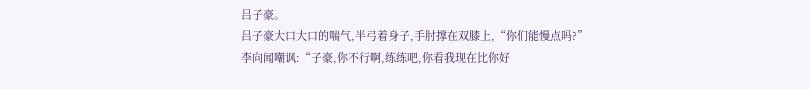吕子豪。
吕子豪大口大口的喘气,半弓着身子,手肘撑在双膝上,“你们能慢点吗?”
李向闻嘲讽:“子豪,你不行啊,练练吧,你看我现在比你好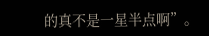的真不是一星半点啊”。